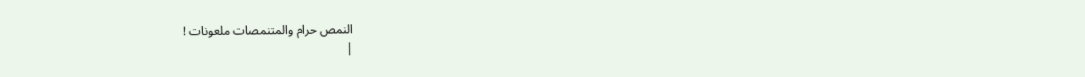النمص حرام والمتنمصات ملعونات !
|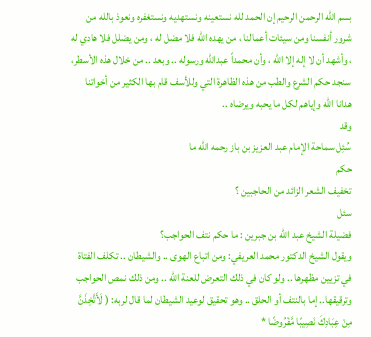بسم الله الرحمن الرحيم إن الحمد لله نستعينه ونستهديه ونستغفره ونعوذ بالله من شرور أنفسنا ومن سيئات أعمالنا ، من يهده الله فلا مضل له ، ومن يضلل فلا هادي له ، وأشهد أن لا إله إلا الله ، وأن محمداً عبدالله ورسوله .. وبعد .. من خلال هذه الأسطر، سنجد حكم الشرع والطب من هذه الظاهرة التي وللأسف قام بها الكثير من أخواتنا هدانا الله وإياهم لكل ما يحبه ويرضاه ..
وقد
سُئِل سماحة الإمام عبد العزيز بن باز رحمه الله ما
حكم
تخفيف الشعر الزائد من الحاجبين ؟
سئل
فضيلة الشيخ عبد الله بن جبرين : ما حكم نتف الحواجب؟
ويقول الشيخ الدكتور محمد العريفي: ومن اتباع الهوى .. والشيطان .. تكلف الفتاة في تزيين مظهرها .. ولو كان في ذلك التعرض للعنة الله .. ومن ذلك نمص الحواجب وترقيقها.. إما بالنتف أو الحلق .. وهو تحقيق لوعيد الشيطان لما قال لربه: ( لَأَتَّخِذَنَّ مِنْ عِبَادِكَ نَصِيبًا مَّفْرُوضًا *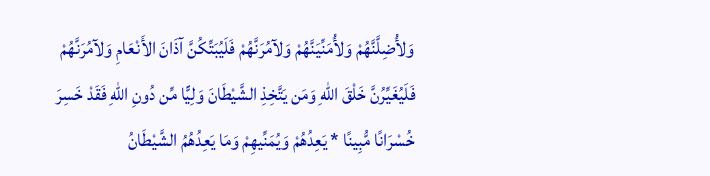وَلأُضِلَّنَّهُمْ وَلأُمَنِّيَنَّهُمْ وَلآمُرَنَّهُمْ فَلَيُبَتِّكُنَّ آذَانَ الأَنْعَامِ وَلآمُرَنَّهُمْ فَلَيُغَيِّرُنَّ خَلْقَ اللّهِ وَمَن يَتَّخِذِ الشَّيْطَانَ وَلِيًّا مِّن دُونِ اللّهِ فَقَدْ خَسِرَ خُسْرَانًا مُّبِينًا * يَعِدُهُمْ وَيُمَنِّيهِمْ وَمَا يَعِدُهُمُ الشَّيْطَانُ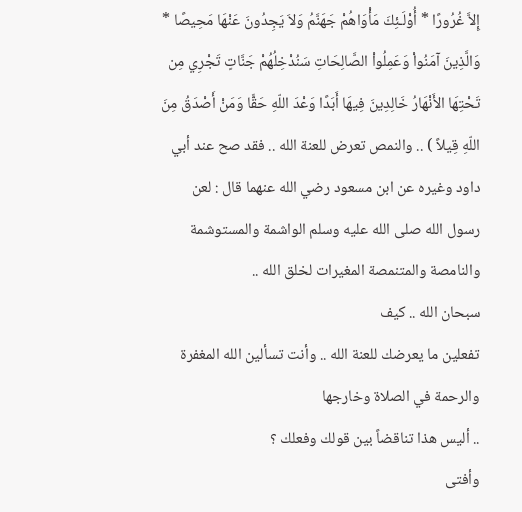إِلاَّ غُرُورًا * أُوْلَـئِكَ مَأْوَاهُمْ جَهَنَّمُ وَلاَ يَجِدُونَ عَنْهَا مَحِيصًا * وَالَّذِينَ آمَنُواْ وَعَمِلُواْ الصَّالِحَاتِ سَنُدْخِلُهُمْ جَنَّاتٍ تَجْرِي مِن تَحْتِهَا الأَنْهَارُ خَالِدِينَ فِيهَا أَبَدًا وَعْدَ اللّهِ حَقًّا وَمَنْ أَصْدَقُ مِنَ اللّهِ قِيلاً ) .. والنمص تعرض للعنة الله .. فقد صح عند أبي داود وغيره عن ابن مسعود رضي الله عنهما قال : لعن رسول الله صلى الله عليه وسلم الواشمة والمستوشمة والنامصة والمتنمصة المغيرات لخلق الله ..
سبحان الله .. كيف
تفعلين ما يعرضك للعنة الله .. وأنت تسألين الله المغفرة والرحمة في الصلاة وخارجها
.. أليس هذا تناقضاً بين قولك وفعلك ؟
وأفتى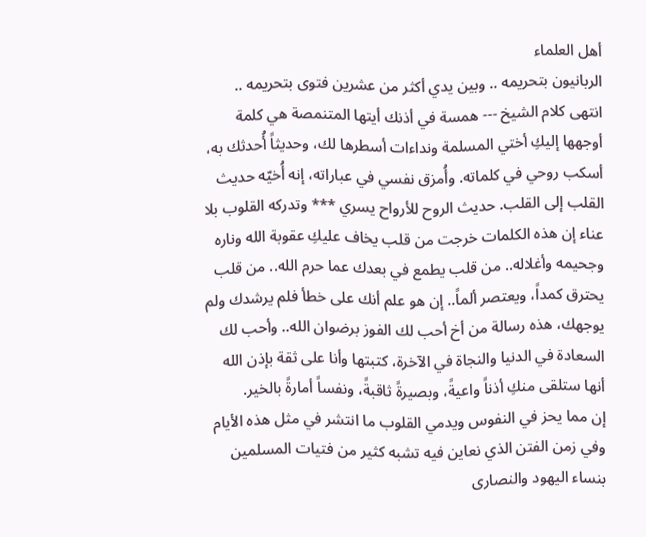أهل العلماء
الربانيون بتحريمه .. وبين يدي أكثر من عشرين فتوى بتحريمه ..
انتهى كلام الشيخ --- همسة في أذنك أيتها المتنمصة هي كلمة أوجهها إليكِ أختي المسلمة ونداءات أسطرها لك، وحديثاً أُحدثك به، أسكب روحي في كلماته. وأُمزق نفسي في عباراته، إنه أُخيّه حديث القلب إلى القلب. حديث الروح للأرواح يسري *** وتدركه القلوب بلا عناء إن هذه الكلمات خرجت من قلب يخاف عليكِ عقوبة الله وناره وجحيمه وأغلاله.. من قلب يطمع في بعدك عما حرم الله.. من قلب يحترق كمداً، ويعتصر ألماً.. إن هو علم أنك على خطأ فلم يرشدك ولم يوجهك، هذه رسالة من أخ أحب لك الفوز برضوان الله.. وأحب لك السعادة في الدنيا والنجاة في الآخرة، كتبتها وأنا على ثقة بإذن الله أنها ستلقى منكِ أذناً واعيةً، وبصيرةً ثاقبةً، ونفساً أمارةً بالخير.
إن مما يحز في النفوس ويدمي القلوب ما انتشر في مثل هذه الأيام وفي زمن الفتن الذي نعاين فيه تشبه كثير من فتيات المسلمين بنساء اليهود والنصارى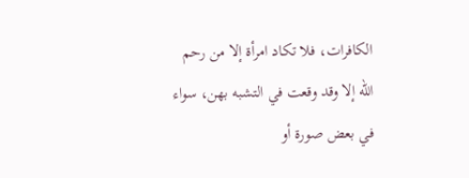الكافرات، فلا تكاد امرأة إلا من رحم الله إلا وقد وقعت في التشبه بهن، سواء في بعض صورة أو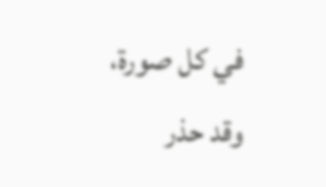في كل صورة، وقد حذر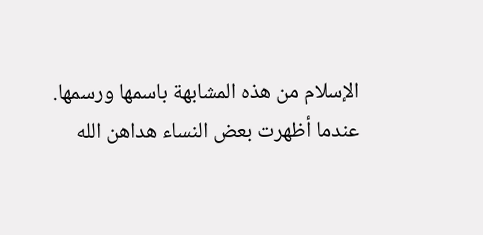الإسلام من هذه المشابهة باسمها ورسمها.
عندما أظهرت بعض النساء هداهن الله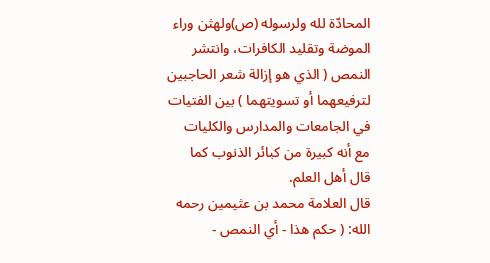المحادّة لله ولرسوله (ص)ولهثن وراء الموضة وتقليد الكافرات، وانتشر النمص ( الذي هو إزالة شعر الحاجبين لترفيعهما أو تسويتهما ) بين الفتيات في الجامعات والمدارس والكليات مع أنه كبيرة من كبائر الذنوب كما قال أهل العلم.
قال العلامة محمد بن عثيمين رحمه الله: ( حكم هذا - أي النمص -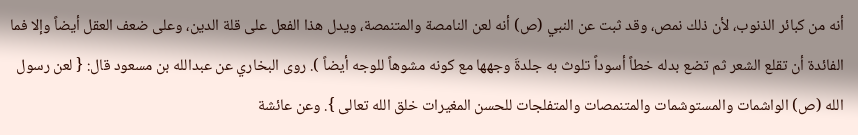أنه من كبائر الذنوب، لأن ذلك نمص، وقد ثبت عن النبي (ص) أنه لعن النامصة والمتنمصة، ويدل هذا الفعل على قلة الدين، وعلى ضعف العقل أيضاً وإلا فما الفائدة أن تقلع الشعر ثم تضع بدله خطاً أسوداً تلوث به جلدةَ وجهها مع كونه مشوهاً للوجه أيضاً ). روى البخاري عن عبدالله بن مسعود قال: { لعن رسول الله (ص) الواشمات والمستوشمات والمتنمصات والمتفلجات للحسن المغيرات خلق الله تعالى }. وعن عائشة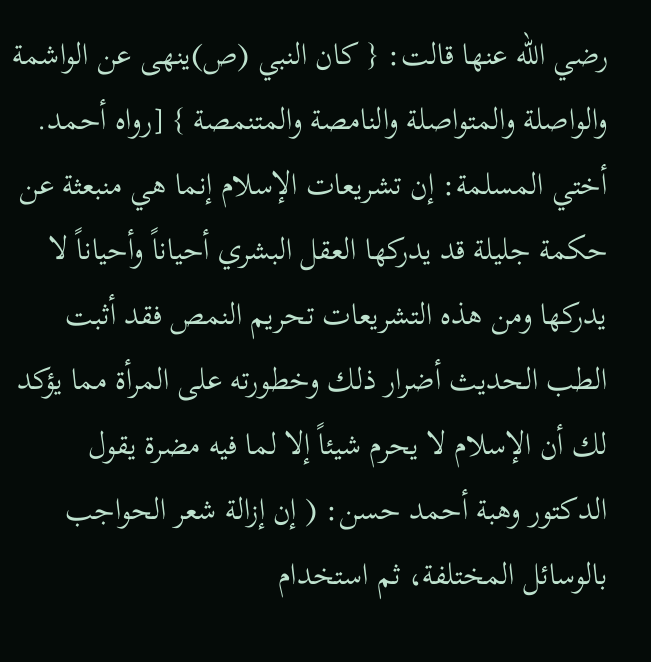رضي الله عنها قالت: { كان النبي (ص)ينهى عن الواشمة والواصلة والمتواصلة والنامصة والمتنمصة } [رواه أحمد.
أختي المسلمة: إن تشريعات الإسلام إنما هي منبعثة عن حكمة جليلة قد يدركها العقل البشري أحياناً وأحياناً لا يدركها ومن هذه التشريعات تحريم النمص فقد أثبت الطب الحديث أضرار ذلك وخطورته على المرأة مما يؤكد لك أن الإسلام لا يحرم شيئاً إلا لما فيه مضرة يقول الدكتور وهبة أحمد حسن: ( إن إزالة شعر الحواجب بالوسائل المختلفة، ثم استخدام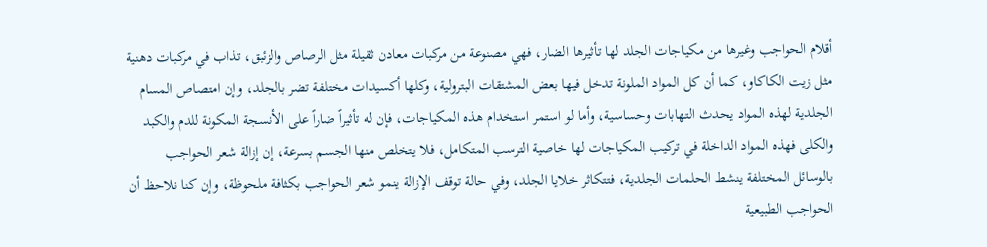أقلام الحواجب وغيرها من مكياجات الجلد لها تأثيرها الضار، فهي مصنوعة من مركبات معادن ثقيلة مثل الرصاص والزئبق، تذاب في مركبات دهنية مثل زيت الكاكاو، كما أن كل المواد الملونة تدخل فيها بعض المشتقات البترولية، وكلها أكسيدات مختلفة تضر بالجلد، وإن امتصاص المسام الجلدية لهذه المواد يحدث التهابات وحساسية، وأما لو استمر استخدام هذه المكياجات، فإن له تأثيراً ضاراً على الأنسجة المكونة للدم والكبد والكلى فهذه المواد الداخلة في تركيب المكياجات لها خاصية الترسب المتكامل، فلا يتخلص منها الجسم بسرعة، إن إزالة شعر الحواجب بالوسائل المختلفة ينشط الحلمات الجلدية، فتتكاثر خلايا الجلد، وفي حالة توقف الإزالة ينمو شعر الحواجب بكثافة ملحوظة، وإن كنا نلاحظ أن الحواجب الطبيعية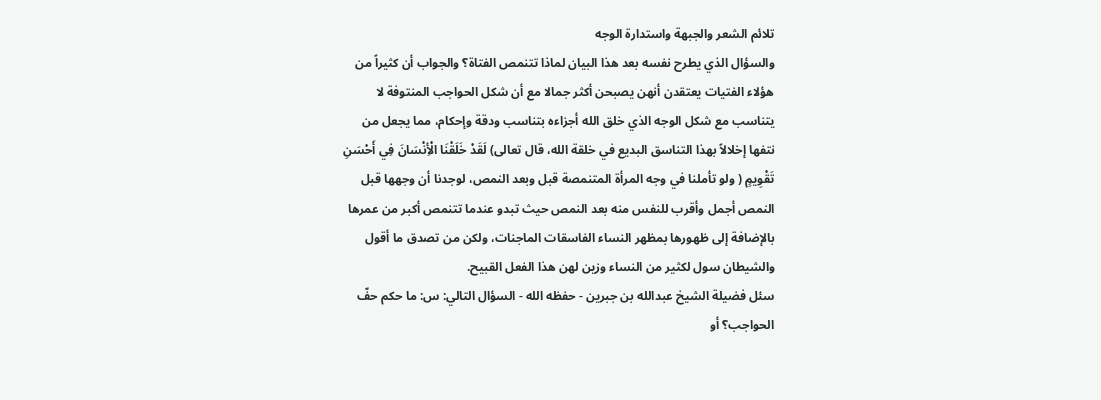تلائم الشعر والجبهة واستدارة الوجه
والسؤال الذي يطرح نفسه بعد هذا البيان لماذا تتنمص الفتاة؟ والجواب أن كثيراً من هؤلاء الفتيات يعتقدن أنهن يصبحن أكثر جمالا مع أن شكل الحواجب المنتوفة لا يتناسب مع شكل الوجه الذي خلق الله أجزاءه بتناسب ودقة وإحكام، مما يجعل من نتفها إخلالاً بهذا التناسق البديع في خلقة الله، قال تعالى) لَقَدْ خَلَقْنَا الْأِنْسَانَ فِي أَحْسَنِ تَقْوِيمٍ ( ولو تأملنا في وجه المرأة المتنمصة قبل وبعد النمص، لوجدنا أن وجهها قبل النمص أجمل وأقرب للنفس منه بعد النمص حيث تبدو عندما تتنمص أكبر من عمرها بالإضافة إلى ظهورها بمظهر النساء الفاسقات الماجنات، ولكن من تصدق ما أقول والشيطان سول لكثير من النساء وزين لهن هذا الفعل القبيح.
سئل فضيلة الشيخ عبدالله بن جبرين - حفظه الله - السؤال التالي: س: ما حكم حفّ الحواجب؟ أو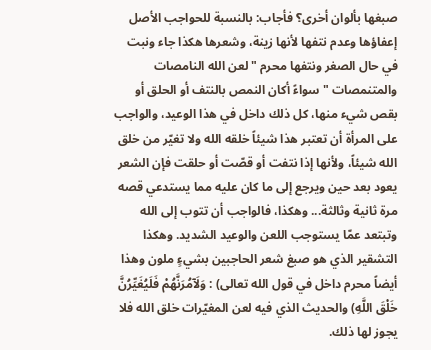صبغها بألوان أخرى؟ فأجاب: بالنسبة للحواجب الأصل إعفاؤها وعدم نتفها لأنها زينة، وشعرها هكذا جاء ونبت في حال الصغر ونتفها محرم " لعن الله النامصات والمتنمصات " سواءً أكان النمص بالنتف أو الحلق أو بقص شيء منها، كل ذلك داخل في هذا الوعيد، والواجب على المرأة أن تعتبر هذا شيئاً خلقه الله ولا تغيّر من خلق الله شيئاً، ولأنها إذا نتفت أو قصّت أو حلقت فإن الشعر يعود بعد حين ويرجع إلى ما كان عليه مما يستدعي قصه مرة ثانية وثالثة... وهكذا، فالواجب أن تتوب إلى الله وتبتعد عمّا يستوجب اللعن والوعيد الشديد. وهكذا التشقير الذي هو صبغ شعر الحاجبين بشيءٍ ملون وهذا أيضاً محرم داخل في قول الله تعالى) : وَلَآمُرَنَّهُمْ فَلَيُغَيِّرُنَّ خَلْقَ اللَّهِ) والحديث الذي فيه لعن المغيّرات خلق الله فلا يجوز لها ذلك.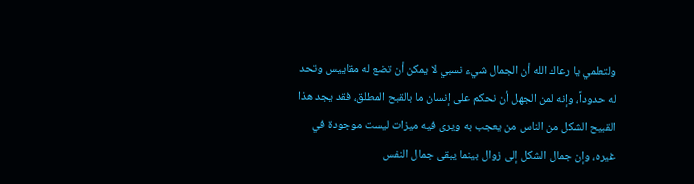ولتعلمي يا رعاك الله أن الجمال شيء نسبي لا يمكن أن تضع له مقاييس وتحد له حدوداً، وإنه لمن الجهل أن نحكم على إنسان ما بالقبح المطلق، فقد يجد هذا القبيح الشكل من الناس من يعجب به ويرى فيه ميزات ليست موجودة في غيره، وإن جمال الشكل إلى زوال بينما يبقى جمال النفس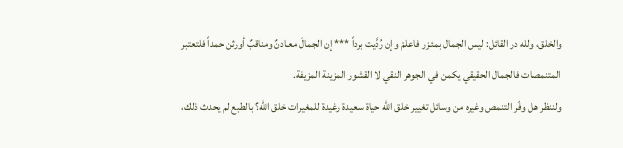والخلق، ولله در القائل: ليس الجمال بمئـزر فاعلمْ وإن رُدَّيت برداً *** إن الجمالَ معـادنٌ ومناقبٌ أورثن حمداً فلتعتبر المتنمصات فالجمال الحقيقي يكمن في الجوهر النقي لا القشور المزينة المزيفة.
ولننظر هل وفّر التنمص وغيره من وسائل تغيير خلق الله حياة سعيدة رغيدة للمغيرات خلق الله؟ بالطبع لم يحدث ذلك،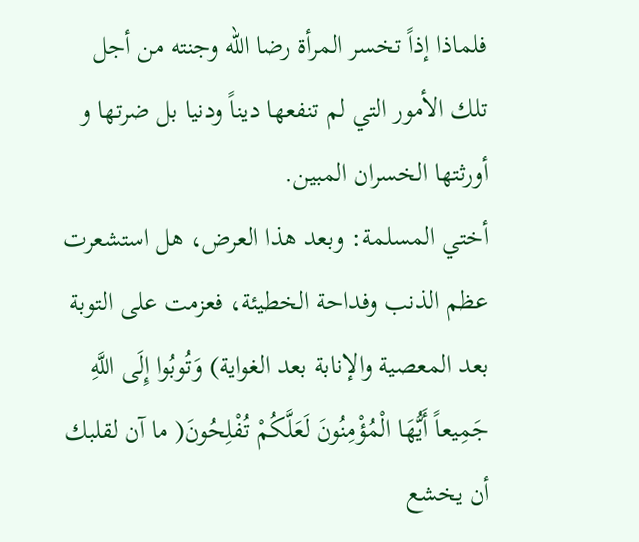فلماذا إذاً تخسر المرأة رضا الله وجنته من أجل تلك الأمور التي لم تنفعها ديناً ودنيا بل ضرتها و أورثتها الخسران المبين.
أختي المسلمة: وبعد هذا العرض، هل استشعرت عظم الذنب وفداحة الخطيئة، فعزمت على التوبة بعد المعصية والإنابة بعد الغواية) وَتُوبُوا إِلَى اللَّهِ جَمِيعاً أَيُّهَا الْمُؤْمِنُونَ لَعَلَّكُمْ تُفْلِحُونَ( ما آن لقلبك أن يخشع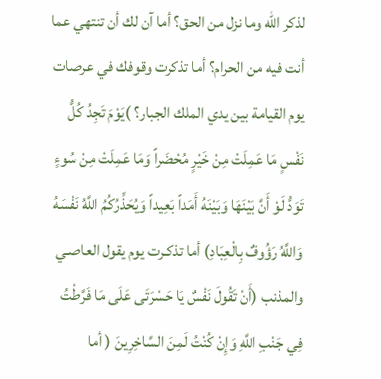لذكر الله وما نزل من الحق؟ أما آن لك أن تنتهي عما أنت فيه من الحرام؟ أما تذكرت وقوفك في عرصات يوم القيامة بين يدي الملك الجبار؟ )يَوْمَ تَجِدُ كُلُّ نَفْسٍ مَا عَمِلَتْ مِنْ خَيْرٍ مُحْضَراً وَمَا عَمِلَتْ مِنْ سُوءٍ تَوَدُّ لَوْ أَنَّ بَيْنَهَا وَبَيْنَهُ أَمَداً بَعِيداً وَيُحَذِّرُكُمُ اللَّهُ نَفْسَهُ وَاللَّهُ رَؤُوفٌ بِالْعِبَادِ) أما تذكـرت يوم يقول العاصـي والمذنب (أَنْ تَقُولَ نَفْسٌ يَا حَسْرَتَى عَلَى مَا فَرَّطْتُ فِي جَنْبِ اللَّهِ وَإِنْ كُنْتُ لَمِنَ السَّاخِرِينَ ( أما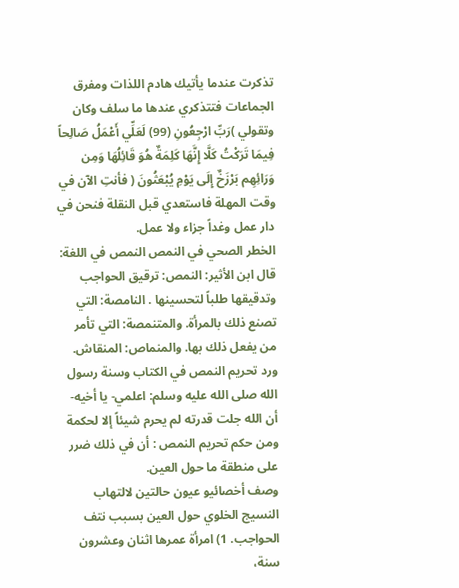تذكرت عندما يأتيك هادم اللذات ومفرق الجماعات فتتذكري عندها ما سلف وكان وتقولي )رَبِّ ارْجِعُونِ (99) لَعَلِّي أَعْمَلُ صَالِحاً فِيمَا تَرَكْتُ كَلَّا إِنَّهَا كَلِمَةٌ هُوَ قَائِلُهَا وَمِن وَرَائِهِم بَرْزَخٌ إِلَى يَوْمِ يُبْعَثُونَ ( فأنتِ الآن في وقت المهلة فاستعدي قبل النقلة فنحن في دار عمل وغداً جزاء ولا عمل.
الخطر الصحي في النمص النمص في اللغة: قال ابن الأثير: النمص: ترقيق الحواجب وتدقيقها طلباً لتحسينها . النامصة: التي تصنع ذلك بالمرأة. والمتنمصة: التي تأمر من يفعل ذلك بها. والمنماص: المنقاش.
ورد تحريم النمص في الكتاب وسنة رسول الله صلى الله عليه وسلم: اعلمي- يا أخيه- أن الله جلت قدرته لم يحرم شيئاً إلا لحكمة ومن حكم تحريم النمص : أن في ذلك ضرر على منطقة ما حول العين.
وصف أخصائيو عيون حالتين لالتهاب النسيج الخلوي حول العين بسبب نتف الحواجب. 1) امرأة عمرها اثنان وعشرون سنة،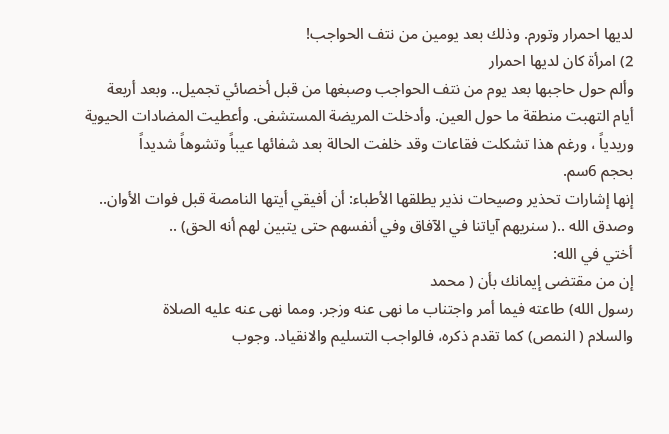لديها احمرار وتورم. وذلك بعد يومين من نتف الحواجب!
2) امرأة كان لديها احمرار
وألم حول حاجبها بعد يوم من نتف الحواجب وصبغها من قبل أخصائي تجميل.. وبعد أربعة
أيام التهبت منطقة ما حول العين. وأدخلت المريضة المستشفى. وأعطيت المضادات الحيوية
وريدياً ، ورغم هذا تشكلت فقاعات وقد خلفت الحالة بعد شفائها عيباً وتشوهاً شديداً
بحجم 6سم.
إنها إشارات تحذير وصيحات نذير يطلقها الأطباء: أن أفيقي أيتها النامصة قبل فوات الأوان.. وصدق الله ..( سنريهم آياتنا في الآفاق وفي أنفسهم حتى يتبين لهم أنه الحق) ..
أختي في الله:
إن من مقتضى إيمانك بأن ( محمد
رسول الله) طاعته فيما أمر واجتناب ما نهى عنه وزجر. ومما نهى عنه عليه الصلاة
والسلام ( النمص) كما تقدم ذكره، فالواجب التسليم والانقياد. وجوب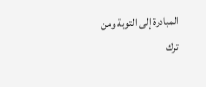المبادرة إلى التوبة ومن ترك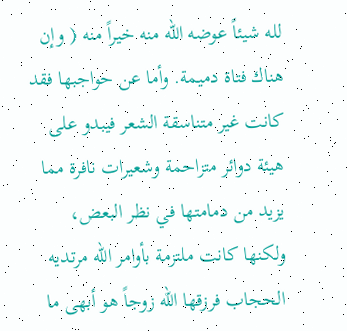لله شيئاً عوضه الله منه خيراً منه ( وإن هناك فتاة دميمة. وأما عن حواجبها فقد كانت غير متناسقة الشعر فيبدو على هيئة دوائر متزاحمة وشعيرات نافرة مما يزيد من دمامتها في نظر البعض، ولكنها كانت ملتزمة بأوامر الله مرتديه الحجاب فرزقها الله زوجاً هو أبهى ما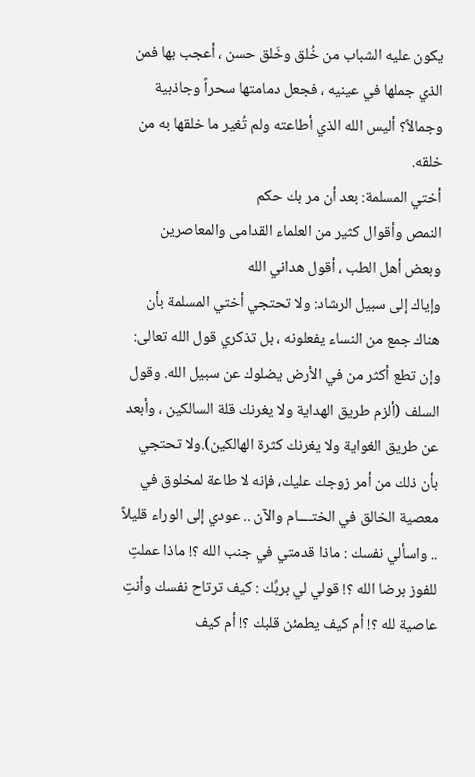يكون عليه الشباب من خُلق وخَلق حسن ، أعجب بها فمن الذي جملها في عينيه ، فجعل دمامتها سحراً وجاذبية وجمالاً؟ أليس الله الذي أطاعته ولم تُغير ما خلقها به من خلقه.
أختي المسلمة: بعد أن مر بك حكم
النمص وأقوال كثير من العلماء القدامى والمعاصرين وبعض أهل الطب ، أقول هداني الله
وإياك إلى سبيل الرشاد: ولا تحتجي أختي المسلمة بأن هناك جمع من النساء يفعلونه ، بل تذكري قول الله تعالى: وإن تطع أكثر من في الأرض يضلوك عن سبيل الله. وقول السلف (ألزم طريق الهداية ولا يغرنك قلة السالكين ، وأبعد عن طريق الغواية ولا يغرنك كثرة الهالكين).ولا تحتجي بأن ذلك من أمر زوجك عليك، فإنه لا طاعة لمخلوق في معصية الخالق في الختــــام والآن .. عودي إلى الوراء قليلاً .. واسألي نفسك : ماذا قدمتي في جنب الله ؟! ماذا عملتِ للفوز برضا الله ؟! قولي لي بربِّك : كيف ترتاح نفسك وأنتِ عاصية لله ؟! أم كيف يطمئن قلبك ؟! أم كيف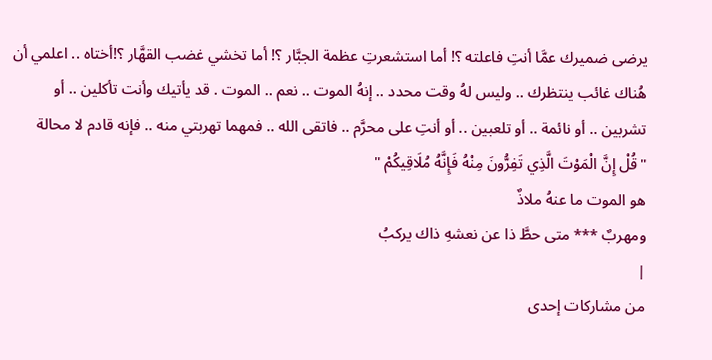يرضى ضميرك عمَّا أنتِ فاعلته ؟! أما استشعرتِ عظمة الجبَّار ؟! أما تخشي غضب القهَّار ؟!أختاه .. اعلمي أن هُناك غائب ينتظرك .. وليس لهُ وقت محدد .. إنهُ الموت .. نعم .. الموت . قد يأتيك وأنت تأكلين .. أو تشربين .. أو نائمة .. أو تلعبين .. أو أنتِ على محرَّم .. فاتقى الله .. فمهما تهربتي منه .. فإنه قادم لا محالة "قُلْ إِنَّ الْمَوْتَ الَّذِي تَفِرُّونَ مِنْهُ فَإِنَّهُ مُلَاقِيكُمْ "
هو الموت ما عنهُ ملاذٌ
ومهربٌ *** متى حطَّ ذا عن نعشهِ ذاك يركبُ
|
من مشاركات إحدى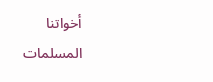أخواتنا
المسلمات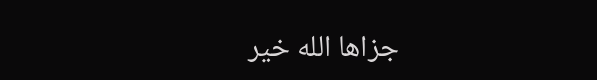جزاها الله خير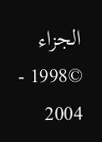الجزاء
©1998 - 2004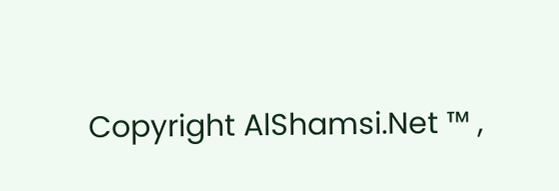Copyright AlShamsi.Net ™ ,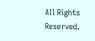All Rights Reserved.